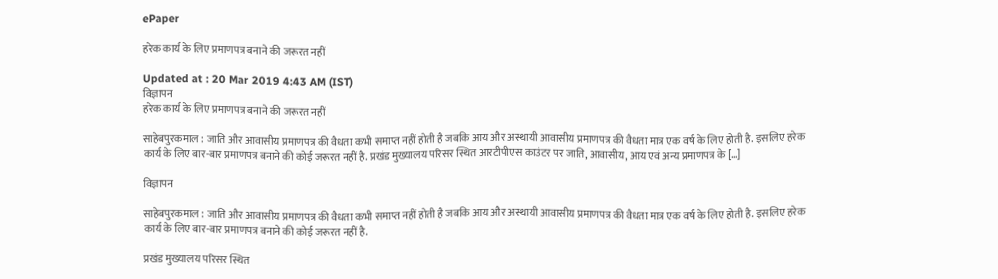ePaper

हरेक कार्य के लिए प्रमाणपत्र बनाने की जरूरत नहीं

Updated at : 20 Mar 2019 4:43 AM (IST)
विज्ञापन
हरेक कार्य के लिए प्रमाणपत्र बनाने की जरूरत नहीं

साहेबपुरकमाल : जाति और आवासीय प्रमाणपत्र की वैधता कभी समाप्त नहीं होती है जबकि आय और अस्थायी आवासीय प्रमाणपत्र की वैधता मात्र एक वर्ष के लिए होती है. इसलिए हरेक कार्य के लिए बार-बार प्रमाणपत्र बनाने की कोई जरूरत नहीं है. प्रखंड मुख्यालय परिसर स्थित आरटीपीएस काउंटर पर जाति, आवासीय, आय एवं अन्य प्रमाणपत्र के […]

विज्ञापन

साहेबपुरकमाल : जाति और आवासीय प्रमाणपत्र की वैधता कभी समाप्त नहीं होती है जबकि आय और अस्थायी आवासीय प्रमाणपत्र की वैधता मात्र एक वर्ष के लिए होती है. इसलिए हरेक कार्य के लिए बार-बार प्रमाणपत्र बनाने की कोई जरूरत नहीं है.

प्रखंड मुख्यालय परिसर स्थित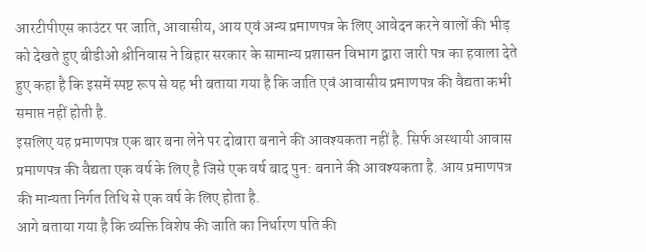आरटीपीएस काउंटर पर जाति, आवासीय, आय एवं अन्य प्रमाणपत्र के लिए आवेदन करने वालों की भीड़ को देखते हुए बीडीओ श्रीनिवास ने बिहार सरकार के सामान्य प्रशासन विभाग द्वारा जारी पत्र का हवाला देते हुए कहा है कि इसमें स्पष्ट रूप से यह भी बताया गया है कि जाति एवं आवासीय प्रमाणपत्र की वैद्यता कभी समाप्त नहीं होती है.
इसलिए यह प्रमाणपत्र एक बार बना लेने पर दोबारा बनाने की आवश्यकता नहीं है. सिर्फ अस्थायी आवास प्रमाणपत्र की वैद्यता एक वर्ष के लिए है जिसे एक वर्ष बाद पुन: बनाने की आवश्यकता है. आय प्रमाणपत्र की मान्यता निर्गत तिथि से एक वर्ष के लिए होता है.
आगे बताया गया है कि व्यक्ति विशेष की जाति का निर्धारण पति की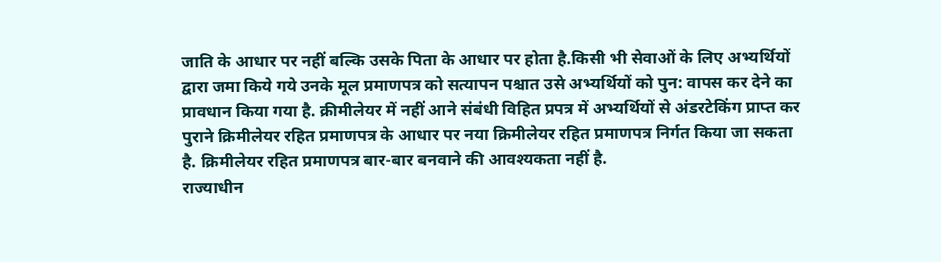जाति के आधार पर नहीं बल्कि उसके पिता के आधार पर होता है.किसी भी सेवाओं के लिए अभ्यर्थियों द्वारा जमा किये गये उनके मूल प्रमाणपत्र को सत्यापन पश्चात उसे अभ्यर्थियों को पुन: वापस कर देने का प्रावधान किया गया है. क्रीमीलेयर में नहीं आने संबंधी विहित प्रपत्र में अभ्यर्थियों से अंडरटेकिंग प्राप्त कर पुराने क्रिमीलेयर रहित प्रमाणपत्र के आधार पर नया क्रिमीलेयर रहित प्रमाणपत्र निर्गत किया जा सकता है. क्रिमीलेयर रहित प्रमाणपत्र बार-बार बनवाने की आवश्यकता नहीं है.
राज्याधीन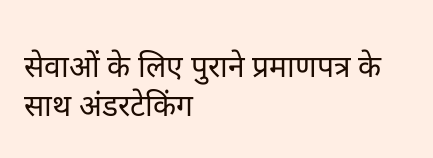सेवाओं के लिए पुराने प्रमाणपत्र के साथ अंडरटेकिंग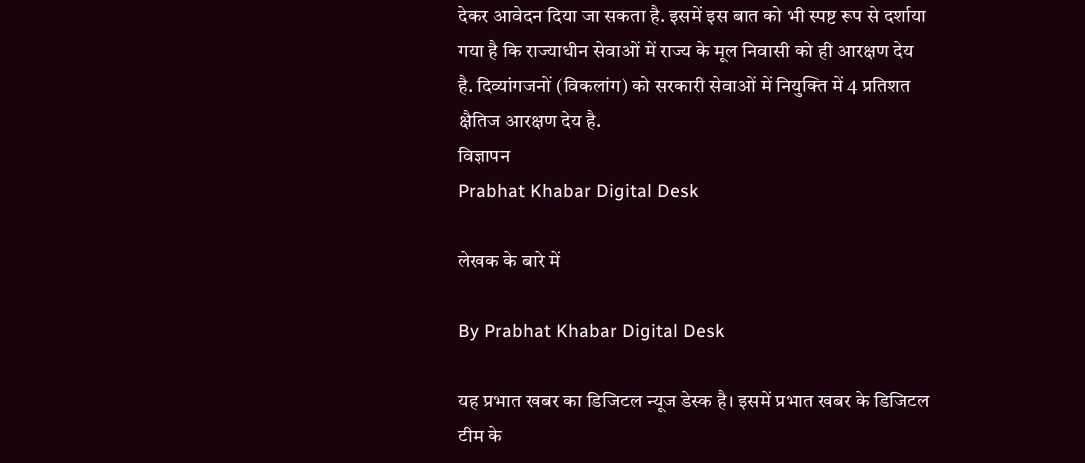देकर आवेदन दिया जा सकता है. इसमें इस बात को भी स्पष्ट रूप से दर्शाया गया है कि राज्याधीन सेवाओं में राज्य के मूल निवासी को ही आरक्षण देय है. दिव्यांगजनों (विकलांग) को सरकारी सेवाओं में नियुक्ति में 4 प्रतिशत क्षैतिज आरक्षण देय है.
विज्ञापन
Prabhat Khabar Digital Desk

लेखक के बारे में

By Prabhat Khabar Digital Desk

यह प्रभात खबर का डिजिटल न्यूज डेस्क है। इसमें प्रभात खबर के डिजिटल टीम के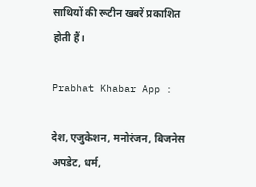साथियों की रूटीन खबरें प्रकाशित होती हैं।

Prabhat Khabar App :

देश, एजुकेशन, मनोरंजन, बिजनेस अपडेट, धर्म,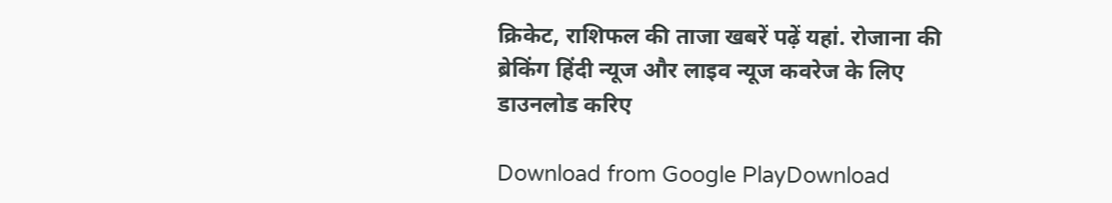क्रिकेट, राशिफल की ताजा खबरें पढ़ें यहां. रोजाना की ब्रेकिंग हिंदी न्यूज और लाइव न्यूज कवरेज के लिए डाउनलोड करिए

Download from Google PlayDownload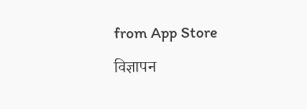from App Store
विज्ञापन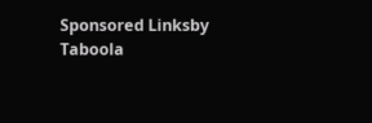Sponsored Linksby Taboola